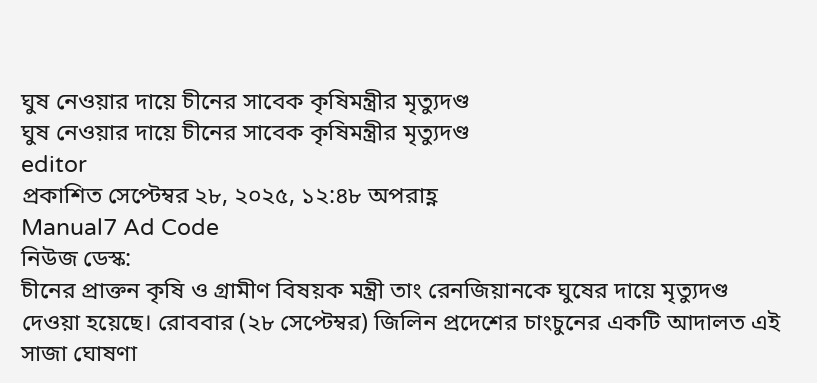ঘুষ নেওয়ার দায়ে চীনের সাবেক কৃষিমন্ত্রীর মৃত্যুদণ্ড
ঘুষ নেওয়ার দায়ে চীনের সাবেক কৃষিমন্ত্রীর মৃত্যুদণ্ড
editor
প্রকাশিত সেপ্টেম্বর ২৮, ২০২৫, ১২:৪৮ অপরাহ্ণ
Manual7 Ad Code
নিউজ ডেস্ক:
চীনের প্রাক্তন কৃষি ও গ্রামীণ বিষয়ক মন্ত্রী তাং রেনজিয়ানকে ঘুষের দায়ে মৃত্যুদণ্ড দেওয়া হয়েছে। রোববার (২৮ সেপ্টেম্বর) জিলিন প্রদেশের চাংচুনের একটি আদালত এই সাজা ঘোষণা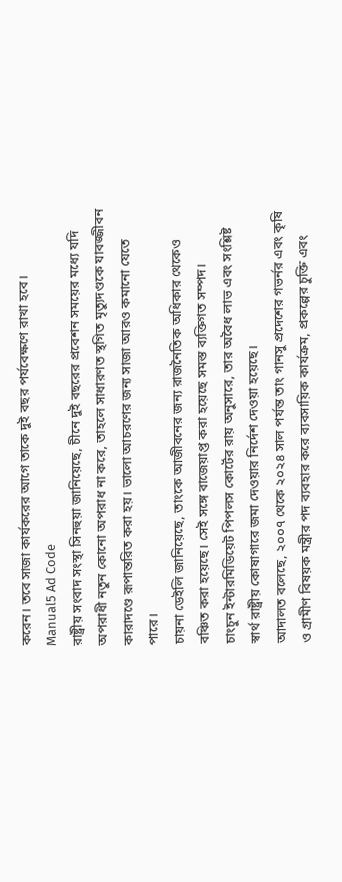করেন। তবে সাজা কার্যকরের আগে তাকে দুই বছর পর্যবেক্ষণে রাখা হবে।
Manual5 Ad Code
রাষ্ট্রীয় সংবাদ সংস্থা সিনহুয়া জানিয়েছে, চীনে দুই বছরের প্রবেশন সময়ের মধ্যে যদি অপরাধী নতুন কোনো অপরাধ না করে, তাহলে সাধারণত স্থগিত মৃত্যুদণ্ডকে যাবজ্জীবন কারাদণ্ডে রূপান্তরিত করা হয়। ভালো আচরণের জন্য সাজা আরও কমানো যেতে পারে।
চায়না ডেইলি জানিয়েছে, তাংকে আজীবনের জন্য রাজনৈতিক অধিকার থেকেও বঞ্চিত করা হয়েছে। সেই সঙ্গে বাজেয়াপ্ত করা হয়েছে সমস্ত ব্যক্তিগত সম্পদ।
চাংচুন ইন্টারমিডিয়েট পিপলস কোর্টের রায় অনুসারে, তার অবৈধ লাভ এবং সংশ্লিষ্ট স্বার্থ রাষ্ট্রীয় কোষাগারে জমা দেওয়ার নির্দেশ দেওয়া হয়েছে।
আদালত বলেছে, ২০০৭ থেকে ২০২৪ সাল পর্যন্ত তাং গানসু প্রদেশের গভর্নর এবং কৃষি ও গ্রামীণ বিষয়ক মন্ত্রীর পদ ব্যবহার করে ব্যবসায়িক কার্যক্রম, প্রকল্পের চুক্তি এবং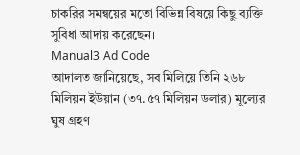চাকরির সমন্বয়ের মতো বিভিন্ন বিষয়ে কিছু ব্যক্তি সুবিধা আদায় করেছেন।
Manual3 Ad Code
আদালত জানিয়েছে, সব মিলিয়ে তিনি ২৬৮ মিলিয়ন ইউয়ান (৩৭.৫৭ মিলিয়ন ডলার) মূল্যের ঘুষ গ্রহণ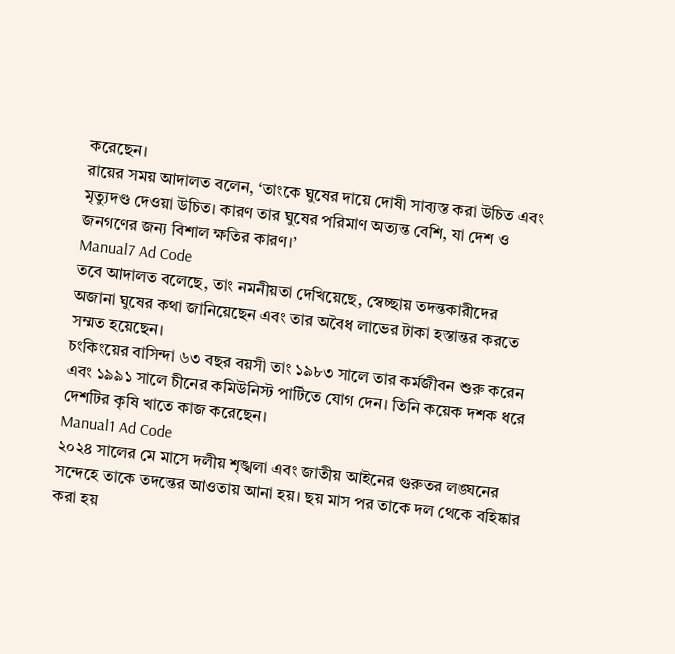করেছেন।
রায়ের সময় আদালত বলেন, ‘তাংকে ঘুষের দায়ে দোষী সাব্যস্ত করা উচিত এবং মৃত্যুদণ্ড দেওয়া উচিত। কারণ তার ঘুষের পরিমাণ অত্যন্ত বেশি, যা দেশ ও জনগণের জন্য বিশাল ক্ষতির কারণ।’
Manual7 Ad Code
তবে আদালত বলেছে, তাং নমনীয়তা দেখিয়েছে, স্বেচ্ছায় তদন্তকারীদের অজানা ঘুষের কথা জানিয়েছেন এবং তার অবৈধ লাভের টাকা হস্তান্তর করতে সম্মত হয়েছেন।
চংকিংয়ের বাসিন্দা ৬৩ বছর বয়সী তাং ১৯৮৩ সালে তার কর্মজীবন শুরু করেন এবং ১৯৯১ সালে চীনের কমিউনিস্ট পার্টিতে যোগ দেন। তিনি কয়েক দশক ধরে দেশটির কৃষি খাতে কাজ করেছেন।
Manual1 Ad Code
২০২৪ সালের মে মাসে দলীয় শৃঙ্খলা এবং জাতীয় আইনের গুরুতর লঙ্ঘনের সন্দেহে তাকে তদন্তের আওতায় আনা হয়। ছয় মাস পর তাকে দল থেকে বহিষ্কার করা হয়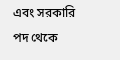এবং সরকারি পদ থেকে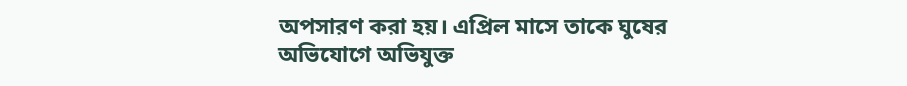অপসারণ করা হয়। এপ্রিল মাসে তাকে ঘুষের অভিযোগে অভিযুক্ত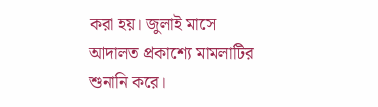করা হয়। জুলাই মাসে আদালত প্রকাশ্যে মামলাটির শুনানি করে।